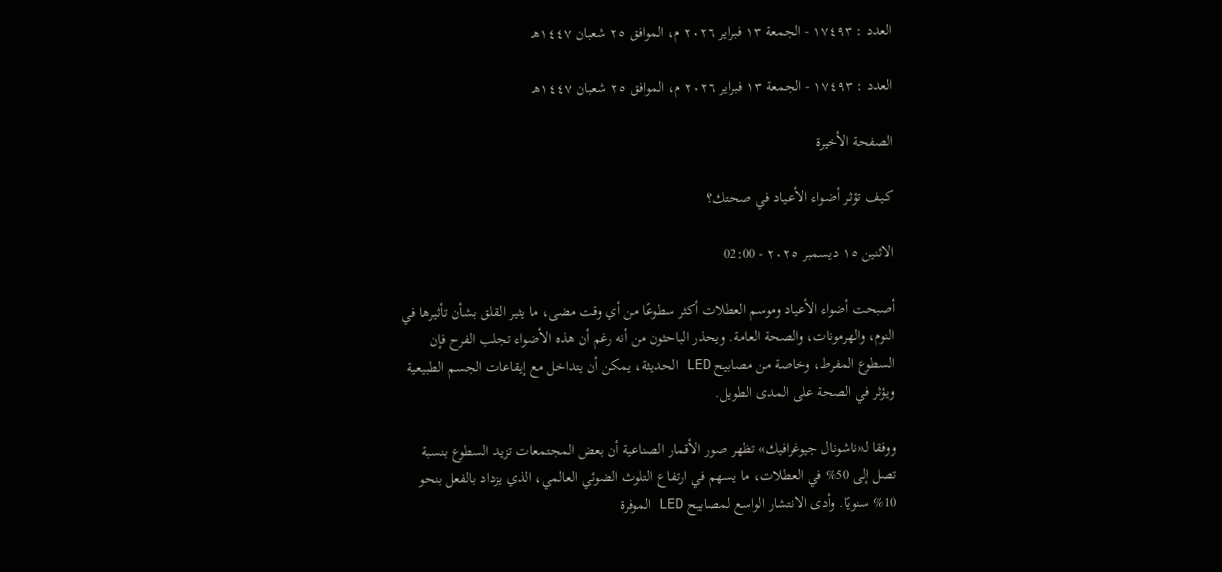العدد : ١٧٤٩٣ - الجمعة ١٣ فبراير ٢٠٢٦ م، الموافق ٢٥ شعبان ١٤٤٧هـ

العدد : ١٧٤٩٣ - الجمعة ١٣ فبراير ٢٠٢٦ م، الموافق ٢٥ شعبان ١٤٤٧هـ

الصفحة الأخيرة

كـيـف تؤثـر أضـواء الأعـياد في صحتك؟

الاثنين ١٥ ديسمبر ٢٠٢٥ - 02:00

أصبحت أضواء الأعياد وموسم العطلات أكثر سطوعًا من أي وقت مضى، ما يثير القلق بشأن تأثيرها في النوم، والهرمونات، والصحة العامة. ويحذر الباحثون من أنه رغم أن هذه الأضواء تجلب الفرح فإن السطوع المفرط، وخاصة من مصابيح LED الحديثة، يمكن أن يتداخل مع إيقاعات الجسم الطبيعية ويؤثر في الصحة على المدى الطويل.

ووفقا لـ«ناشونال جيوغرافيك» تظهر صور الأقمار الصناعية أن بعض المجتمعات تزيد السطوع بنسبة تصل إلى 50% في العطلات، ما يسهم في ارتفاع التلوث الضوئي العالمي، الذي يزداد بالفعل بنحو 10% سنويًا. وأدى الانتشار الواسع لمصابيح LED الموفرة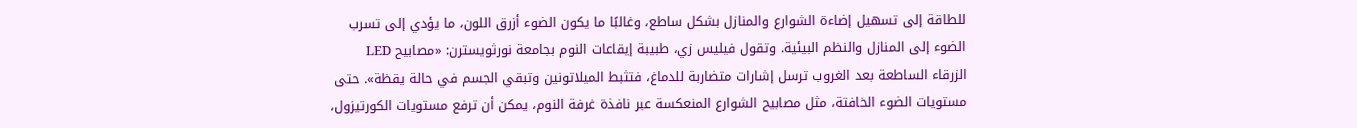للطاقة إلى تسهيل إضاءة الشوارع والمنازل بشكل ساطع، وغالبًا ما يكون الضوء أزرق اللون، ما يؤدي إلى تسرب الضوء إلى المنازل والنظم البيئية. وتقول فيليس زي، طبيبة إيقاعات النوم بجامعة نورثويسترن: «مصابيح LED الزرقاء الساطعة بعد الغروب ترسل إشارات متضاربة للدماغ، فتثبط الميلاتونين وتبقي الجسم في حالة يقظة». حتى مستويات الضوء الخافتة، مثل مصابيح الشوارع المنعكسة عبر نافذة غرفة النوم، يمكن أن ترفع مستويات الكورتيزول،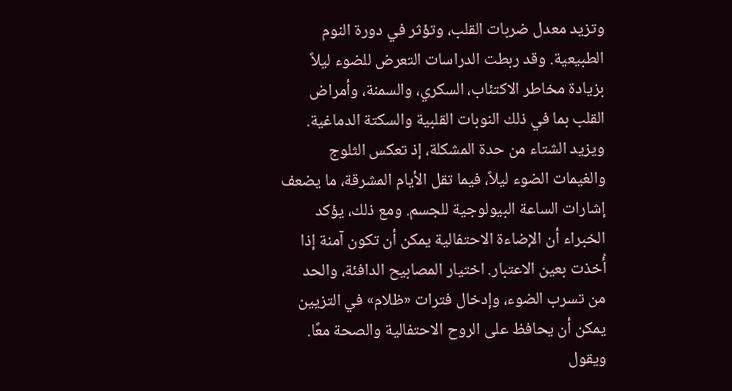وتزيد معدل ضربات القلب، وتؤثر في دورة النوم الطبيعية. وقد ربطت الدراسات التعرض للضوء ليلاً بزيادة مخاطر الاكتئاب، السكري، والسمنة، وأمراض القلب بما في ذلك النوبات القلبية والسكتة الدماغية. ويزيد الشتاء من حدة المشكلة، إذ تعكس الثلوج والغيمات الضوء ليلاً، فيما تقل الأيام المشرقة، ما يضعف إشارات الساعة البيولوجية للجسم. ومع ذلك، يؤكد الخبراء أن الإضاءة الاحتفالية يمكن أن تكون آمنة إذا أُخذت بعين الاعتبار. اختيار المصابيح الدافئة، والحد من تسرب الضوء، وإدخال فترات «ظلام» في التزيين يمكن أن يحافظ على الروح الاحتفالية والصحة معًا. ويقول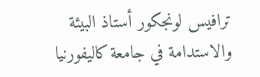ترافيس لونجكور أستاذ البيئة والاستدامة في جامعة كاليفورنيا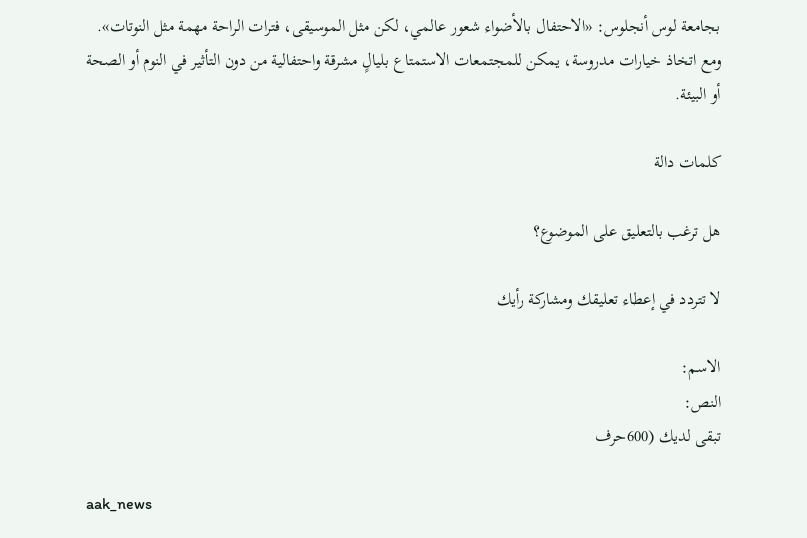بجامعة لوس أنجلوس: «الاحتفال بالأضواء شعور عالمي، لكن مثل الموسيقى، فترات الراحة مهمة مثل النوتات». ومع اتخاذ خيارات مدروسة، يمكن للمجتمعات الاستمتاع بليالٍ مشرقة واحتفالية من دون التأثير في النوم أو الصحة أو البيئة.

كلمات دالة

هل ترغب بالتعليق على الموضوع؟

لا تتردد في إعطاء تعليقك ومشاركة رأيك

الاسم:
النص:
تبقى لديك (600حرف

aak_news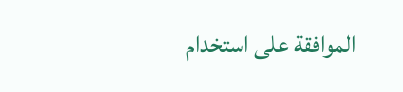الموافقة على استخدام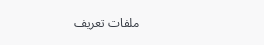ملفات تعريف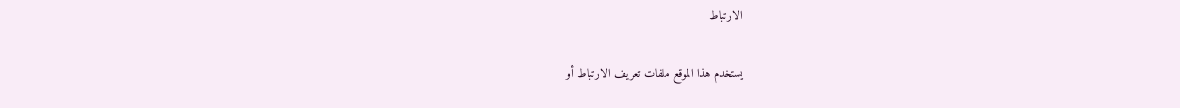الارتباط

يستخدم هذا الموقع ملفات تعريف الارتباط أو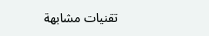تقنيات مشابهة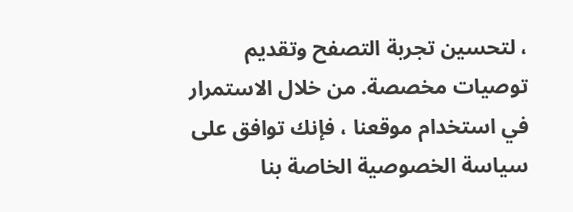، لتحسين تجربة التصفح وتقديم توصيات مخصصة. من خلال الاستمرار في استخدام موقعنا ، فإنك توافق على سياسة الخصوصية الخاصة بنا